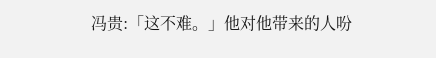冯贵:「这不难。」他对他带来的人吩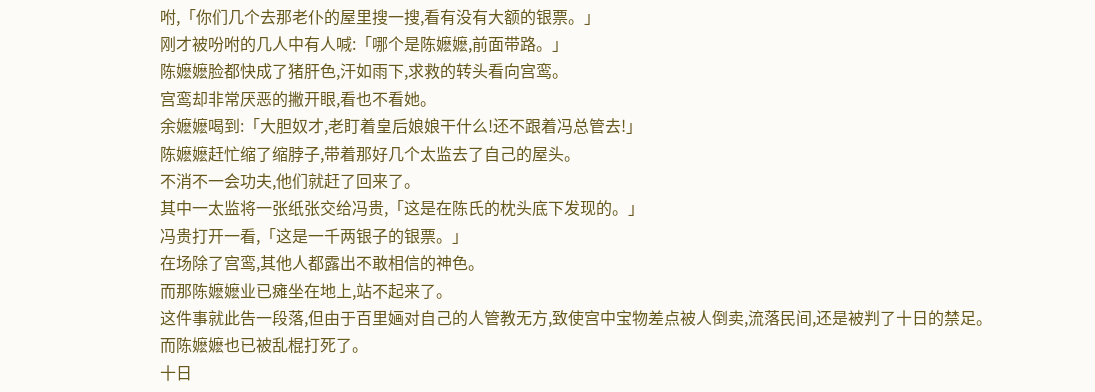咐,「你们几个去那老仆的屋里搜一搜,看有没有大额的银票。」
刚才被吩咐的几人中有人喊:「哪个是陈嬷嬷,前面带路。」
陈嬷嬷脸都快成了猪肝色,汗如雨下,求救的转头看向宫鸾。
宫鸾却非常厌恶的撇开眼,看也不看她。
余嬷嬷喝到:「大胆奴才,老盯着皇后娘娘干什么!还不跟着冯总管去!」
陈嬷嬷赶忙缩了缩脖子,带着那好几个太监去了自己的屋头。
不消不一会功夫,他们就赶了回来了。
其中一太监将一张纸张交给冯贵,「这是在陈氏的枕头底下发现的。」
冯贵打开一看,「这是一千两银子的银票。」
在场除了宫鸾,其他人都露出不敢相信的神色。
而那陈嬷嬷业已瘫坐在地上,站不起来了。
这件事就此告一段落,但由于百里婳对自己的人管教无方,致使宫中宝物差点被人倒卖,流落民间,还是被判了十日的禁足。
而陈嬷嬷也已被乱棍打死了。
十日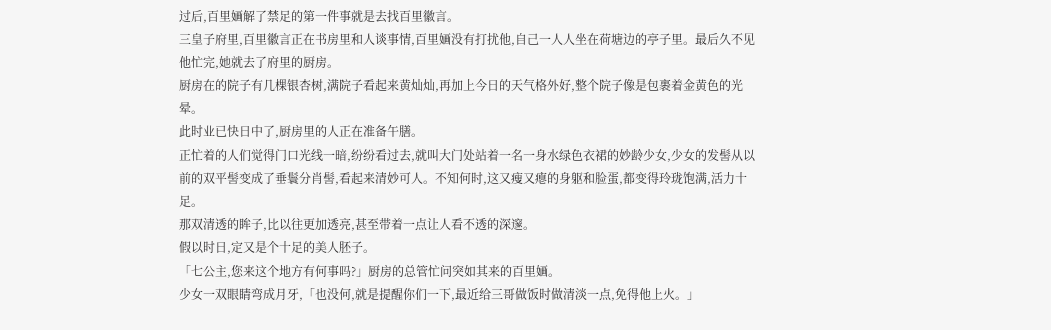过后,百里婳解了禁足的第一件事就是去找百里徽言。
三皇子府里,百里徽言正在书房里和人谈事情,百里婳没有打扰他,自己一人人坐在荷塘边的亭子里。最后久不见他忙完,她就去了府里的厨房。
厨房在的院子有几棵银杏树,满院子看起来黄灿灿,再加上今日的天气格外好,整个院子像是包裹着金黄色的光晕。
此时业已快日中了,厨房里的人正在准备午膳。
正忙着的人们觉得门口光线一暗,纷纷看过去,就叫大门处站着一名一身水绿色衣裙的妙龄少女,少女的发髻从以前的双平髻变成了垂鬟分肖髻,看起来清妙可人。不知何时,这又瘦又瘪的身躯和脸蛋,都变得玲珑饱满,活力十足。
那双清透的眸子,比以往更加透亮,甚至带着一点让人看不透的深邃。
假以时日,定又是个十足的美人胚子。
「七公主,您来这个地方有何事吗?」厨房的总管忙问突如其来的百里婳。
少女一双眼睛弯成月牙,「也没何,就是提醒你们一下,最近给三哥做饭时做清淡一点,免得他上火。」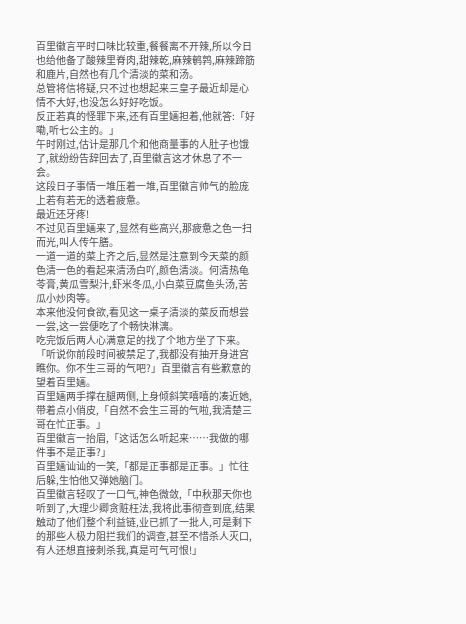百里徽言平时口味比较重,餐餐离不开辣,所以今日也给他备了酸辣里脊肉,甜辣乾,麻辣鹌鹑,麻辣蹄筋和鹿片,自然也有几个清淡的菜和汤。
总管将信将疑,只不过也想起来三皇子最近却是心情不大好,也没怎么好好吃饭。
反正若真的怪罪下来,还有百里婳担着,他就答:「好嘞,听七公主的。」
午时刚过,估计是那几个和他商量事的人肚子也饿了,就纷纷告辞回去了,百里徽言这才休息了不一会。
这段日子事情一堆压着一堆,百里徽言帅气的脸庞上若有若无的透着疲惫。
最近还牙疼!
不过见百里婳来了,显然有些高兴,那疲惫之色一扫而光,叫人传午膳。
一道一道的菜上齐之后,显然是注意到今天菜的颜色清一色的看起来清汤白吖,颜色清淡。何清热龟苓膏,黄瓜雪梨汁,虾米冬瓜,小白菜豆腐鱼头汤,苦瓜小炒肉等。
本来他没何食欲,看见这一桌子清淡的菜反而想尝一尝,这一尝便吃了个畅快淋漓。
吃完饭后两人心满意足的找了个地方坐了下来。
「听说你前段时间被禁足了,我都没有抽开身进宫瞧你。你不生三哥的气吧?」百里徽言有些歉意的望着百里婳。
百里婳两手撑在腿两侧,上身倾斜笑嘻嘻的凑近她,带着点小俏皮,「自然不会生三哥的气啦,我清楚三哥在忙正事。」
百里徽言一抬眉,「这话怎么听起来……我做的哪件事不是正事?」
百里婳讪讪的一笑,「都是正事都是正事。」忙往后躲,生怕他又弹她脑门。
百里徽言轻叹了一口气,神色微敛,「中秋那天你也听到了,大理少卿贪赃枉法,我将此事彻查到底,结果触动了他们整个利益链,业已抓了一批人,可是剩下的那些人极力阻拦我们的调查,甚至不惜杀人灭口,有人还想直接刺杀我,真是可气可恨!」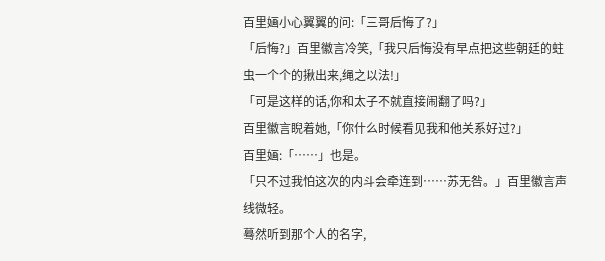百里婳小心翼翼的问:「三哥后悔了?」
「后悔?」百里徽言冷笑,「我只后悔没有早点把这些朝廷的蛀虫一个个的揪出来,绳之以法!」
「可是这样的话,你和太子不就直接闹翻了吗?」
百里徽言睨着她,「你什么时候看见我和他关系好过?」
百里婳:「……」也是。
「只不过我怕这次的内斗会牵连到……苏无咎。」百里徽言声线微轻。
蓦然听到那个人的名字,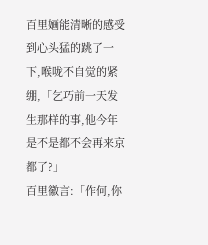百里婳能清晰的感受到心头猛的跳了一下,喉咙不自觉的紧绷,「乞巧前一天发生那样的事,他今年是不是都不会再来京都了?」
百里徽言:「作何,你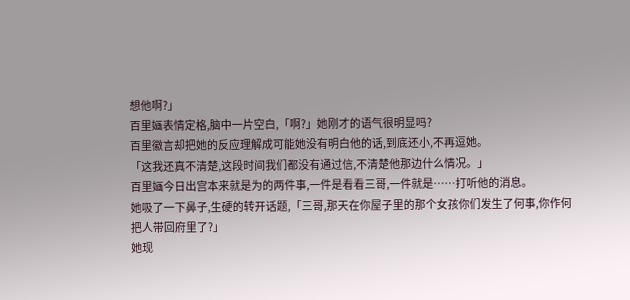想他啊?」
百里婳表情定格,脑中一片空白,「啊?」她刚才的语气很明显吗?
百里徽言却把她的反应理解成可能她没有明白他的话,到底还小,不再逗她。
「这我还真不清楚,这段时间我们都没有通过信,不清楚他那边什么情况。」
百里婳今日出宫本来就是为的两件事,一件是看看三哥,一件就是……打听他的消息。
她吸了一下鼻子,生硬的转开话题,「三哥,那天在你屋子里的那个女孩你们发生了何事,你作何把人带回府里了?」
她现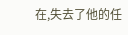在,失去了他的任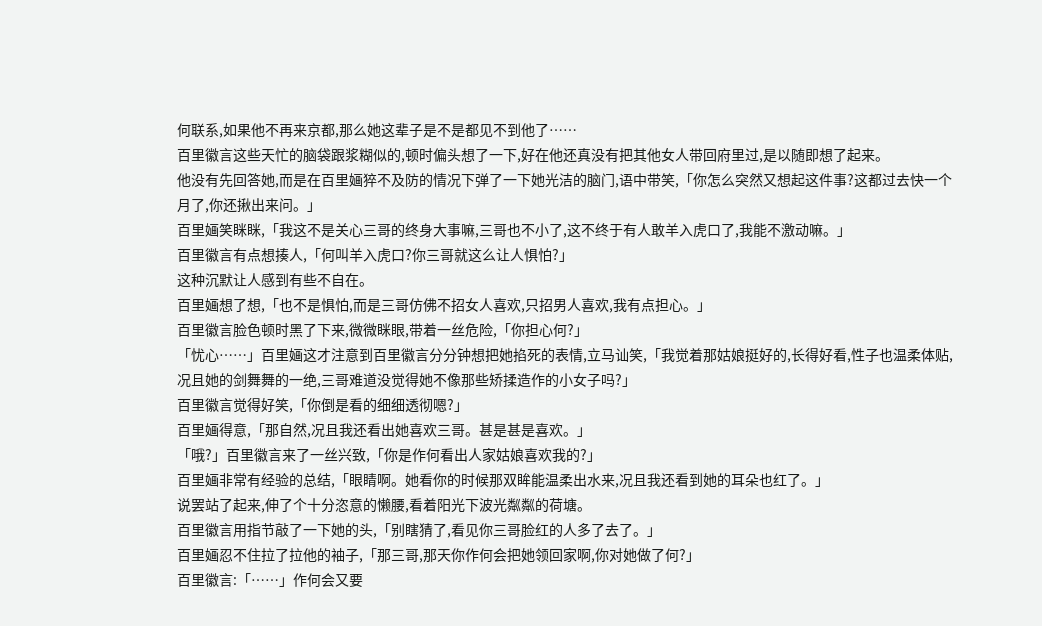何联系,如果他不再来京都,那么她这辈子是不是都见不到他了……
百里徽言这些天忙的脑袋跟浆糊似的,顿时偏头想了一下,好在他还真没有把其他女人带回府里过,是以随即想了起来。
他没有先回答她,而是在百里婳猝不及防的情况下弹了一下她光洁的脑门,语中带笑,「你怎么突然又想起这件事?这都过去快一个月了,你还揪出来问。」
百里婳笑眯眯,「我这不是关心三哥的终身大事嘛,三哥也不小了,这不终于有人敢羊入虎口了,我能不激动嘛。」
百里徽言有点想揍人,「何叫羊入虎口?你三哥就这么让人惧怕?」
这种沉默让人感到有些不自在。
百里婳想了想,「也不是惧怕,而是三哥仿佛不招女人喜欢,只招男人喜欢,我有点担心。」
百里徽言脸色顿时黑了下来,微微眯眼,带着一丝危险,「你担心何?」
「忧心……」百里婳这才注意到百里徽言分分钟想把她掐死的表情,立马讪笑,「我觉着那姑娘挺好的,长得好看,性子也温柔体贴,况且她的剑舞舞的一绝,三哥难道没觉得她不像那些矫揉造作的小女子吗?」
百里徽言觉得好笑,「你倒是看的细细透彻嗯?」
百里婳得意,「那自然,况且我还看出她喜欢三哥。甚是甚是喜欢。」
「哦?」百里徽言来了一丝兴致,「你是作何看出人家姑娘喜欢我的?」
百里婳非常有经验的总结,「眼睛啊。她看你的时候那双眸能温柔出水来,况且我还看到她的耳朵也红了。」
说罢站了起来,伸了个十分恣意的懒腰,看着阳光下波光粼粼的荷塘。
百里徽言用指节敲了一下她的头,「别瞎猜了,看见你三哥脸红的人多了去了。」
百里婳忍不住拉了拉他的袖子,「那三哥,那天你作何会把她领回家啊,你对她做了何?」
百里徽言:「……」作何会又要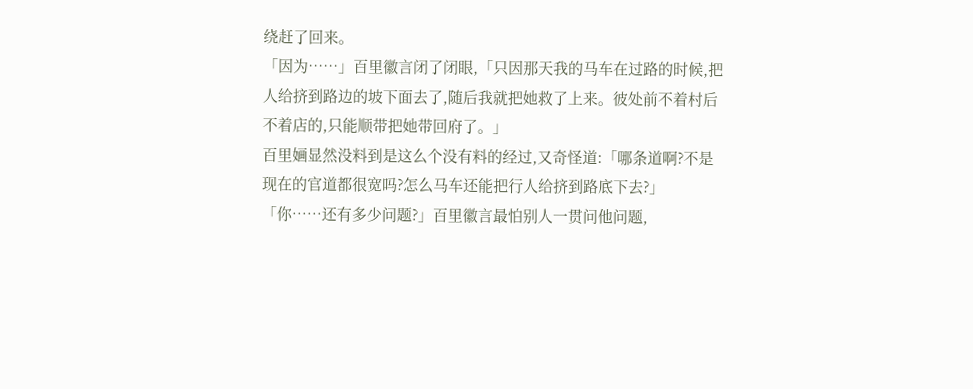绕赶了回来。
「因为……」百里徽言闭了闭眼,「只因那天我的马车在过路的时候,把人给挤到路边的坡下面去了,随后我就把她救了上来。彼处前不着村后不着店的,只能顺带把她带回府了。」
百里婳显然没料到是这么个没有料的经过,又奇怪道:「哪条道啊?不是现在的官道都很宽吗?怎么马车还能把行人给挤到路底下去?」
「你……还有多少问题?」百里徽言最怕别人一贯问他问题,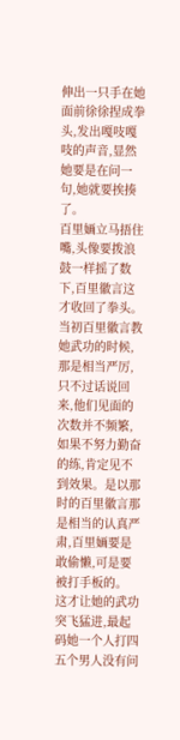伸出一只手在她面前徐徐捏成拳头,发出嘎吱嘎吱的声音,显然她要是在问一句,她就要挨揍了。
百里婳立马捂住嘴,头像要拨浪鼓一样摇了数下,百里徽言这才收回了拳头。
当初百里徽言教她武功的时候,那是相当严厉,只不过话说回来,他们见面的次数并不频繁,如果不努力勤奋的练,肯定见不到效果。是以那时的百里徽言那是相当的认真严肃,百里婳要是敢偷懒,可是要被打手板的。
这才让她的武功突飞猛进,最起码她一个人打四五个男人没有问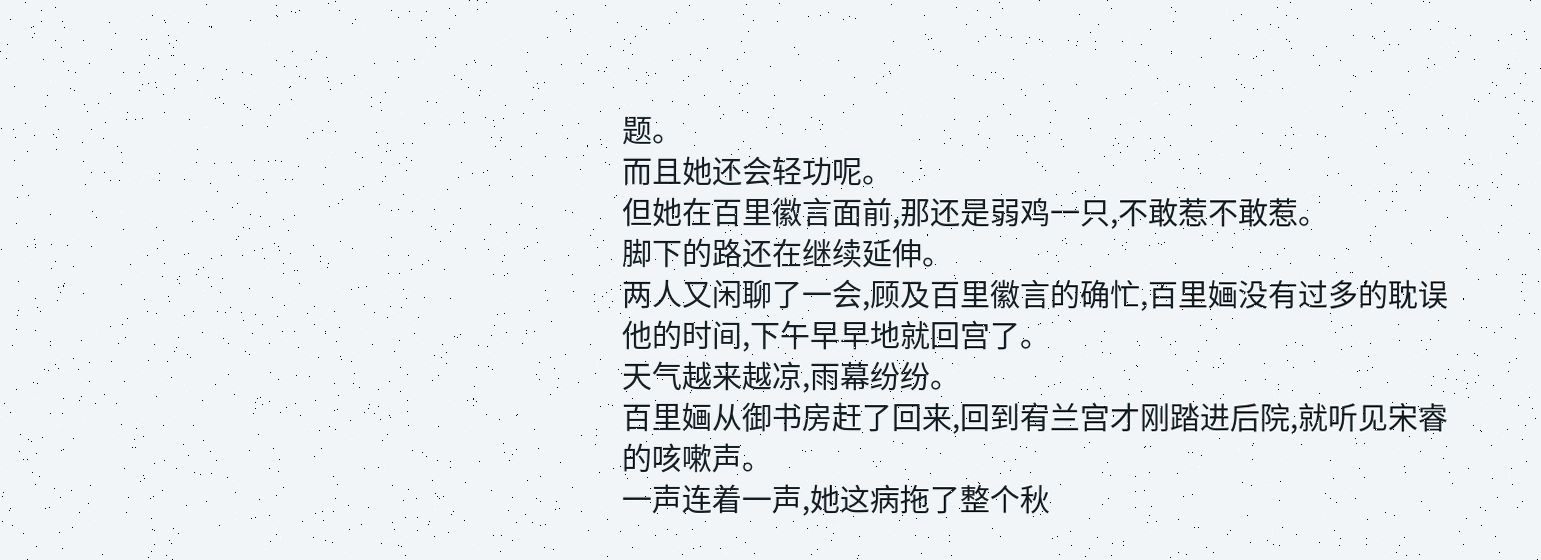题。
而且她还会轻功呢。
但她在百里徽言面前,那还是弱鸡一只,不敢惹不敢惹。
脚下的路还在继续延伸。
两人又闲聊了一会,顾及百里徽言的确忙,百里婳没有过多的耽误他的时间,下午早早地就回宫了。
天气越来越凉,雨幕纷纷。
百里婳从御书房赶了回来,回到宥兰宫才刚踏进后院,就听见宋睿的咳嗽声。
一声连着一声,她这病拖了整个秋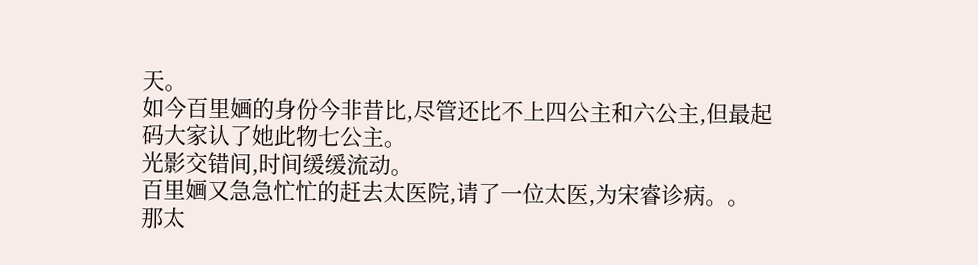天。
如今百里婳的身份今非昔比,尽管还比不上四公主和六公主,但最起码大家认了她此物七公主。
光影交错间,时间缓缓流动。
百里婳又急急忙忙的赶去太医院,请了一位太医,为宋睿诊病。。
那太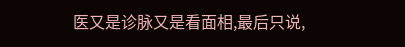医又是诊脉又是看面相,最后只说,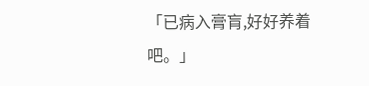「已病入膏肓,好好养着吧。」